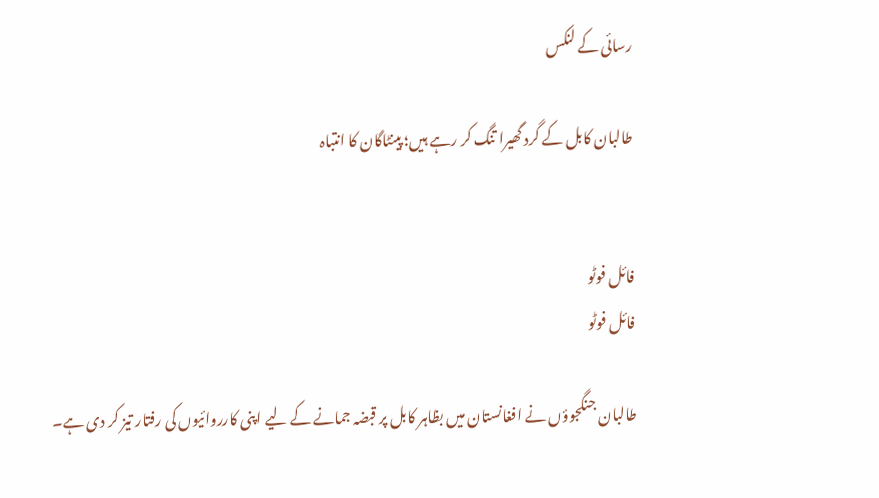رسائی کے لنکس

طالبان کابل کے گرد گھیرا تنگ کر رہے ہیں؛ پینٹاگان کا انتباہ


فائل فوٹو
فائل فوٹو

طالبان جنگجوؤں نے افغانستان میں بظاہر کابل پر قبضہ جمانے کے لیے اپنی کارروائیوں کی رفتار تیز کر دی ہے۔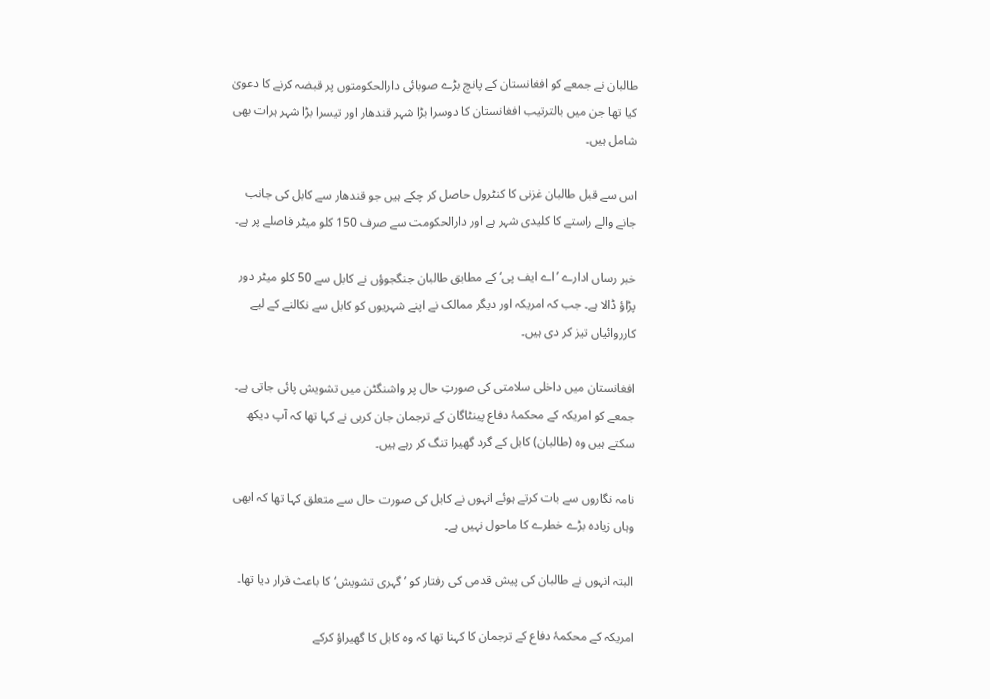طالبان نے جمعے کو افغانستان کے پانچ بڑے صوبائی دارالحکومتوں پر قبضہ کرنے کا دعویٰ کیا تھا جن میں بالترتیب افغانستان کا دوسرا بڑا شہر قندھار اور تیسرا بڑا شہر ہرات بھی شامل ہیں۔

اس سے قبل طالبان غزنی کا کنٹرول حاصل کر چکے ہیں جو قندھار سے کابل کی جانب جانے والے راستے کا کلیدی شہر ہے اور دارالحکومت سے صرف 150 کلو میٹر فاصلے پر ہے۔

خبر رساں ادارے ’اے ایف پی‘ کے مطابق طالبان جنگجوؤں نے کابل سے 50 کلو میٹر دور پڑاؤ ڈالا ہے۔ جب کہ امریکہ اور دیگر ممالک نے اپنے شہریوں کو کابل سے نکالنے کے لیے کارروائیاں تیز کر دی ہیں۔

افغانستان میں داخلی سلامتی کی صورتِ حال پر واشنگٹن میں تشویش پائی جاتی ہے۔ جمعے کو امریکہ کے محکمۂ دفاع پینٹاگان کے ترجمان جان کربی نے کہا تھا کہ آپ دیکھ سکتے ہیں وہ (طالبان) کابل کے گرد گھیرا تنگ کر رہے ہیں۔

نامہ نگاروں سے بات کرتے ہوئے انہوں نے کابل کی صورت حال سے متعلق کہا تھا کہ ابھی وہاں زیادہ بڑے خطرے کا ماحول نہیں ہے۔

البتہ انہوں نے طالبان کی پیش قدمی کی رفتار کو ’گہری تشویش‘ کا باعث قرار دیا تھا۔

امریکہ کے محکمۂ دفاع کے ترجمان کا کہنا تھا کہ وہ کابل کا گھیراؤ کرکے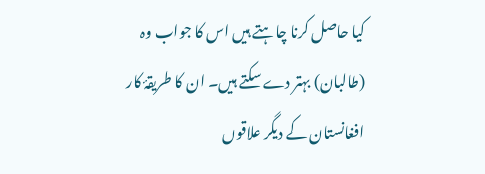کیا حاصل کرنا چاہتے ہیں اس کا جواب وہ (طالبان) بہتر دے سکتے ہیں۔ ان کا طریقۂ کار افغانستان کے دیگر علاقوں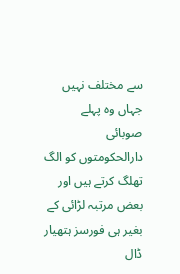سے مختلف نہیں جہاں وہ پہلے صوبائی دارالحکومتوں کو الگ تھلگ کرتے ہیں اور بعض مرتبہ لڑائی کے بغیر ہی فورسز ہتھیار ڈال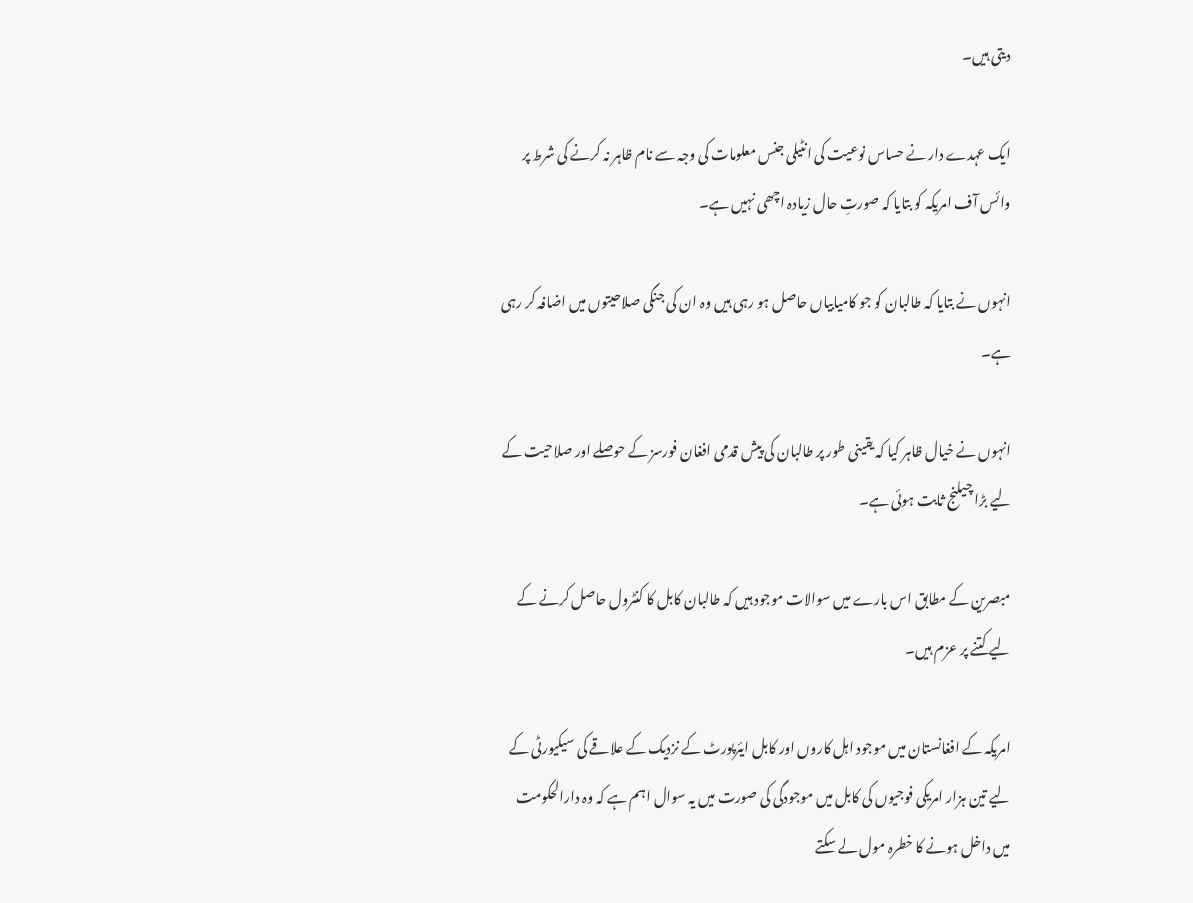دیتی ہیں۔

ایک عہدے دار نے حساس نوعیت کی انٹیلی جنس معلومات کی وجہ سے نام ظاہر نہ کرنے کی شرط پر وائس آف امریکہ کو بتایا کہ صورتِ حال زیادہ اچھی نہیں ہے۔

انہوں نے بتایا کہ طالبان کو جو کامیابیاں حاصل ہو رہی ہیں وہ ان کی جنگی صلاحیتوں میں اضافہ کر رہی ہے۔

انہوں نے خیال ظاہر کیا کہ یقینی طور پر طالبان کی پیش قدمی افغان فورسز کے حوصلے اور صلاحیت کے لیے بڑا چیلنج ثابت ہوئی ہے۔

مبصرین کے مطابق اس بارے میں سوالات موجود ہیں کہ طالبان کابل کا کنٹرول حاصل کرنے کے لیے کتنے پر عزم ہیں۔

امریکہ کے افغانستان میں موجود اہل کاروں اور کابل ایئرپورٹ کے نزدیک کے علاقے کی سیکیورٹی کے لیے تین ہزار امریکی فوجیوں کی کابل میں موجودگی کی صورت میں یہ سوال اہم ہے کہ وہ دارالحکومت میں داخل ہونے کا خطرہ مول لے سکتے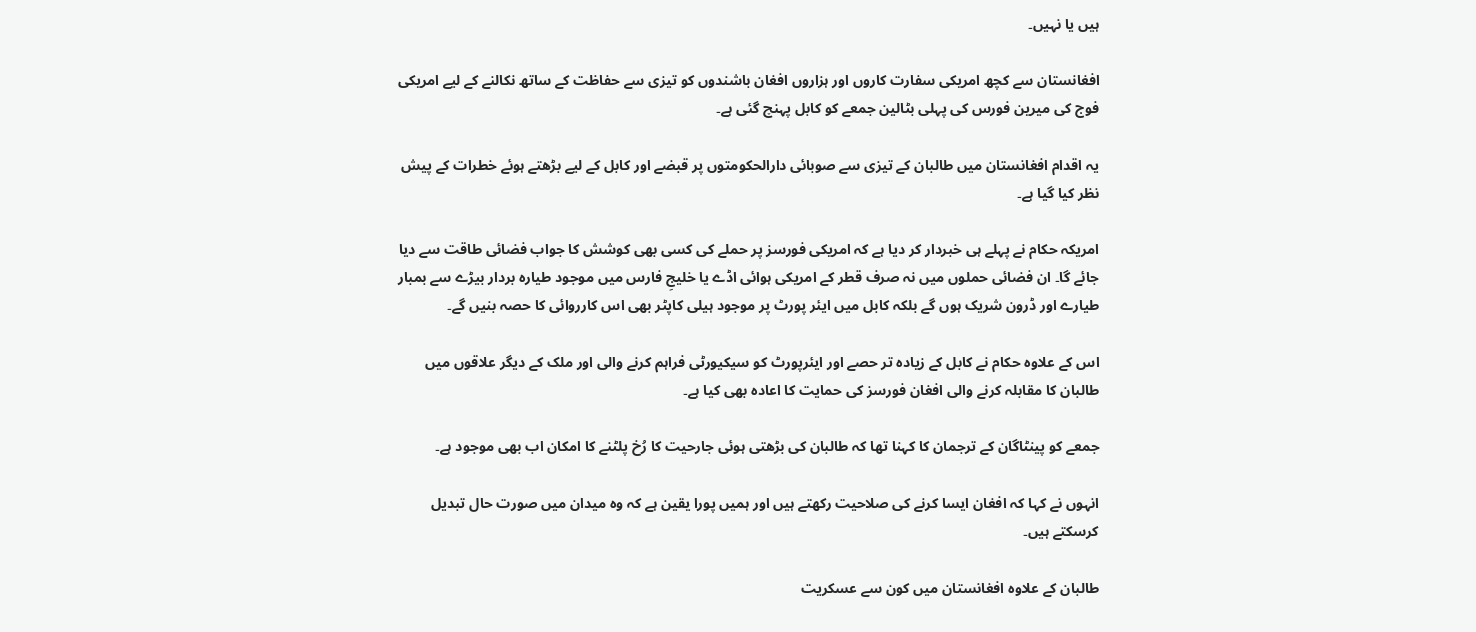ہیں یا نہیں۔

افغانستان سے کچھ امریکی سفارت کاروں اور ہزاروں افغان باشندوں کو تیزی سے حفاظت کے ساتھ نکالنے کے لیے امریکی فوج کی میرین فورس کی پہلی بٹالین جمعے کو کابل پہنچ گئی ہے۔

یہ اقدام افغانستان میں طالبان کے تیزی سے صوبائی دارالحکومتوں پر قبضے اور کابل کے لیے بڑھتے ہوئے خطرات کے پیش نظر کیا گیا ہے۔

امریکہ حکام نے پہلے ہی خبردار کر دیا ہے کہ امریکی فورسز پر حملے کی کسی بھی کوشش کا جواب فضائی طاقت سے دیا جائے گا۔ ان فضائی حملوں میں نہ صرف قطر کے امریکی ہوائی اڈے یا خلیجِ فارس میں موجود طیارہ بردار بیڑے سے بمبار طیارے اور ڈرون شریک ہوں گے بلکہ کابل میں ایئر پورٹ پر موجود ہیلی کاپٹر بھی اس کارروائی کا حصہ بنیں گے۔

اس کے علاوہ حکام نے کابل کے زیادہ تر حصے اور ایئرپورٹ کو سیکیورٹی فراہم کرنے والی اور ملک کے دیگر علاقوں میں طالبان کا مقابلہ کرنے والی افغان فورسز کی حمایت کا اعادہ بھی کیا ہے۔

جمعے کو پینٹاگان کے ترجمان کا کہنا تھا کہ طالبان کی بڑھتی ہوئی جارحیت کا رُخ پلٹنے کا امکان اب بھی موجود ہے۔

انہوں نے کہا کہ افغان ایسا کرنے کی صلاحیت رکھتے ہیں اور ہمیں پورا یقین ہے کہ وہ میدان میں صورت حال تبدیل کرسکتے ہیں۔

طالبان کے علاوہ افغانستان میں کون سے عسکریت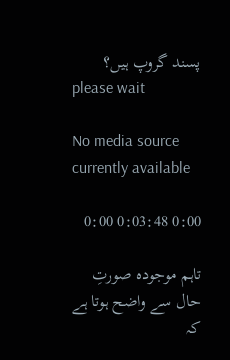پسند گروپ ہیں؟
please wait

No media source currently available

0:00 0:03:48 0:00

تاہم موجودہ صورتِ حال سے واضح ہوتا ہے کہ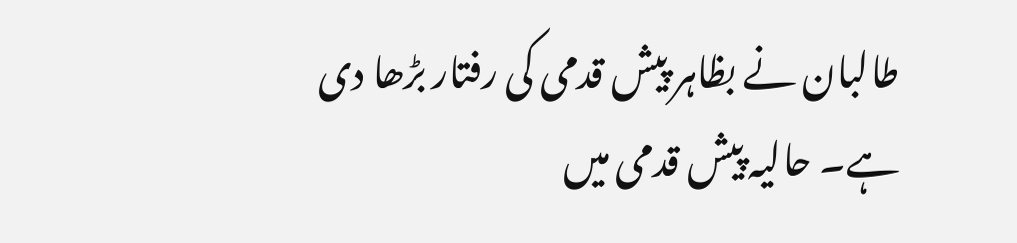طالبان نے بظاہر پیش قدمی کی رفتار بڑھا دی ہے۔ حالیہ پیش قدمی میں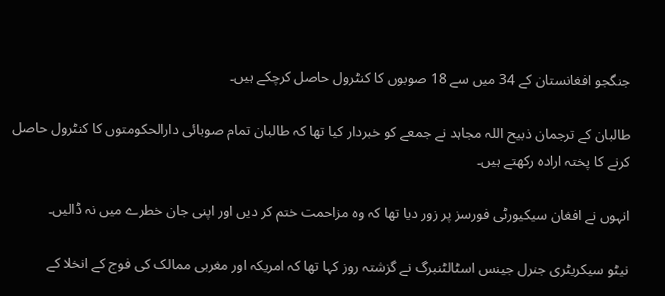جنگجو افغانستان کے 34 میں سے 18 صوبوں کا کنٹرول حاصل کرچکے ہیں۔

طالبان کے ترجمان ذبیح اللہ مجاہد نے جمعے کو خبردار کیا تھا کہ طالبان تمام صوبائی دارالحکومتوں کا کنٹرول حاصل کرنے کا پختہ ارادہ رکھتے ہیں۔

انہوں نے افغان سیکیورٹی فورسز پر زور دیا تھا کہ وہ مزاحمت ختم کر دیں اور اپنی جان خطرے میں نہ ڈالیں۔

نیٹو سیکریٹری جنرل جینس اسٹالٹنبرگ نے گزشتہ روز کہا تھا کہ امریکہ اور مغربی ممالک کی فوج کے انخلا کے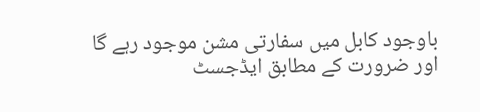باوجود کابل میں سفارتی مشن موجود رہے گا اور ضرورت کے مطابق ایڈجسٹ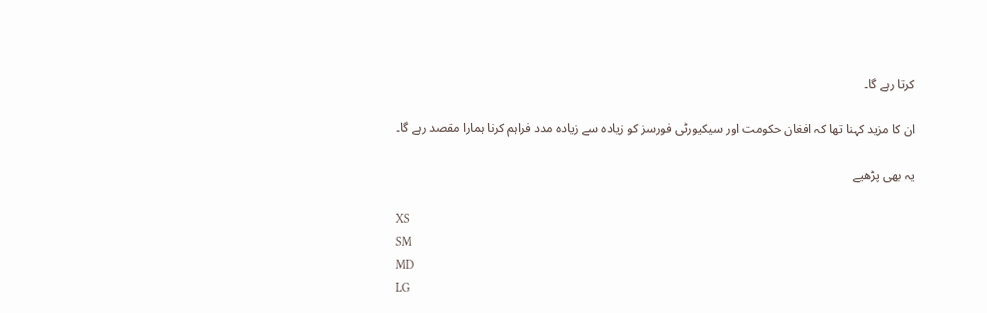کرتا رہے گا۔

ان کا مزید کہنا تھا کہ افغان حکومت اور سیکیورٹی فورسز کو زیادہ سے زیادہ مدد فراہم کرنا ہمارا مقصد رہے گا۔

یہ بھی پڑھیے

XS
SM
MD
LG